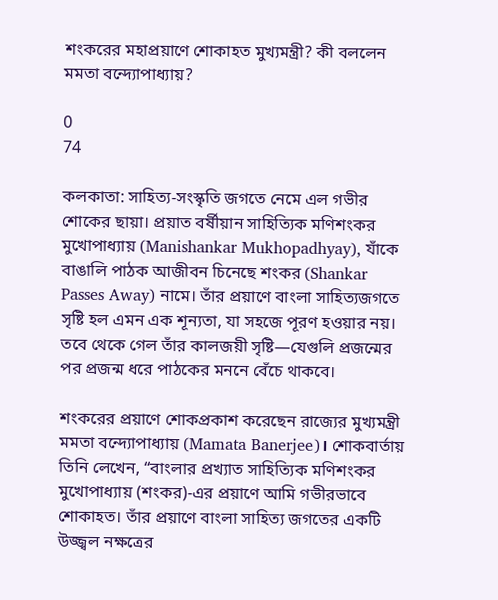শংকরের মহাপ্রয়াণে শোকাহত মুখ্যমন্ত্রী? কী বললেন মমতা বন্দ্যোপাধ্যায়?

0
74

কলকাতা: সাহিত্য-সংস্কৃতি জগতে নেমে এল গভীর শোকের ছায়া। প্রয়াত বর্ষীয়ান সাহিত্যিক মণিশংকর মুখোপাধ্যায় (Manishankar Mukhopadhyay), যাঁকে বাঙালি পাঠক আজীবন চিনেছে শংকর (Shankar Passes Away) নামে। তাঁর প্রয়াণে বাংলা সাহিত্যজগতে সৃষ্টি হল এমন এক শূন্যতা, যা সহজে পূরণ হওয়ার নয়। তবে থেকে গেল তাঁর কালজয়ী সৃষ্টি—যেগুলি প্রজন্মের পর প্রজন্ম ধরে পাঠকের মননে বেঁচে থাকবে।

শংকরের প্রয়াণে শোকপ্রকাশ করেছেন রাজ্যের মুখ্যমন্ত্রী মমতা বন্দ্যোপাধ্যায় (Mamata Banerjee)। শোকবার্তায় তিনি লেখেন, “বাংলার প্রখ্যাত সাহিত্যিক মণিশংকর মুখোপাধ্যায় (শংকর)-এর প্রয়াণে আমি গভীরভাবে শোকাহত। তাঁর প্রয়াণে বাংলা সাহিত্য জগতের একটি উজ্জ্বল নক্ষত্রের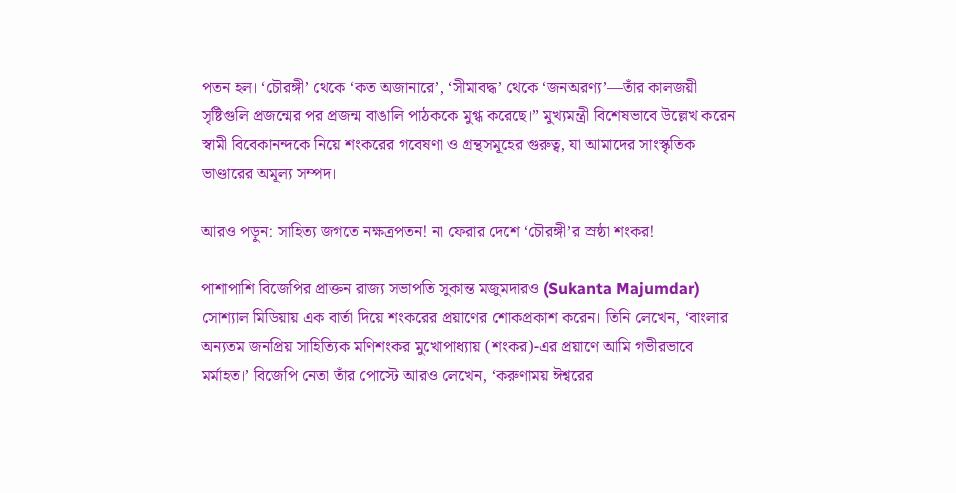পতন হল। ‘চৌরঙ্গী’ থেকে ‘কত অজানারে’, ‘সীমাবদ্ধ’ থেকে ‘জনঅরণ্য’—তাঁর কালজয়ী সৃষ্টিগুলি প্রজন্মের পর প্রজন্ম বাঙালি পাঠককে মুগ্ধ করেছে।” মুখ্যমন্ত্রী বিশেষভাবে উল্লেখ করেন স্বামী বিবেকানন্দকে নিয়ে শংকরের গবেষণা ও গ্রন্থসমূহের গুরুত্ব, যা আমাদের সাংস্কৃতিক ভাণ্ডারের অমূল্য সম্পদ।

আরও পড়ুন: সাহিত্য জগতে নক্ষত্রপতন! না ফেরার দেশে ‘চৌরঙ্গী’র স্রষ্ঠা শংকর!

পাশাপাশি বিজেপির প্রাক্তন রাজ্য সভাপতি সুকান্ত মজুমদারও (Sukanta Majumdar) সোশ্যাল মিডিয়ায় এক বার্তা দিয়ে শংকরের প্রয়াণের শোকপ্রকাশ করেন। তিনি লেখেন, ‘বাংলার অন্যতম জনপ্রিয় সাহিত্যিক মণিশংকর মুখোপাধ্যায় (শংকর)-এর প্রয়াণে আমি গভীরভাবে মর্মাহত।’ বিজেপি নেতা তাঁর পোস্টে আরও লেখেন, ‘করুণাময় ঈশ্বরের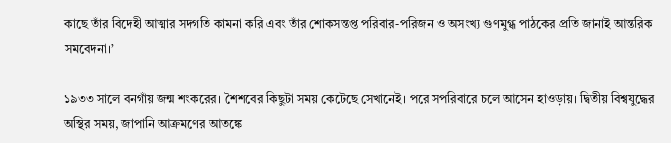কাছে তাঁর বিদেহী আত্মার সদগতি কামনা করি এবং তাঁর শোকসন্তপ্ত পরিবার-পরিজন ও অসংখ্য গুণমুগ্ধ পাঠকের প্রতি জানাই আন্তরিক সমবেদনা।’

১৯৩৩ সালে বনগাঁয় জন্ম শংকরের। শৈশবের কিছুটা সময় কেটেছে সেখানেই। পরে সপরিবারে চলে আসেন হাওড়ায়। দ্বিতীয় বিশ্বযুদ্ধের অস্থির সময়, জাপানি আক্রমণের আতঙ্কে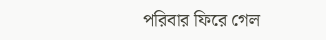পরিবার ফিরে গেল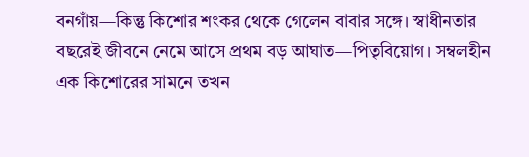বনগাঁয়—কিন্তু কিশোর শংকর থেকে গেলেন বাবার সঙ্গে। স্বাধীনতার বছরেই জীবনে নেমে আসে প্রথম বড় আঘাত—পিতৃবিয়োগ। সম্বলহীন এক কিশোরের সামনে তখন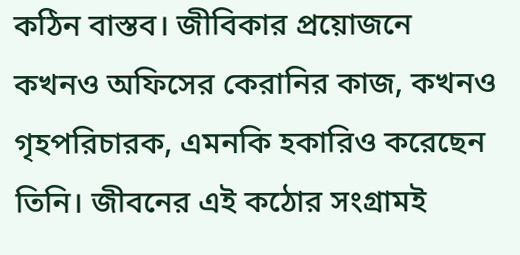কঠিন বাস্তব। জীবিকার প্রয়োজনে কখনও অফিসের কেরানির কাজ, কখনও গৃহপরিচারক, এমনকি হকারিও করেছেন তিনি। জীবনের এই কঠোর সংগ্রামই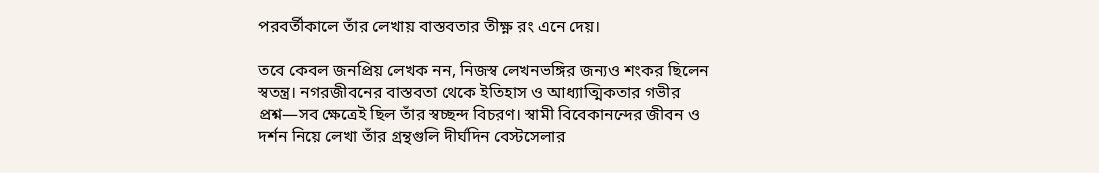পরবর্তীকালে তাঁর লেখায় বাস্তবতার তীক্ষ্ণ রং এনে দেয়।

তবে কেবল জনপ্রিয় লেখক নন, নিজস্ব লেখনভঙ্গির জন্যও শংকর ছিলেন স্বতন্ত্র। নগরজীবনের বাস্তবতা থেকে ইতিহাস ও আধ্যাত্মিকতার গভীর প্রশ্ন—সব ক্ষেত্রেই ছিল তাঁর স্বচ্ছন্দ বিচরণ। স্বামী বিবেকানন্দের জীবন ও দর্শন নিয়ে লেখা তাঁর গ্রন্থগুলি দীর্ঘদিন বেস্টসেলার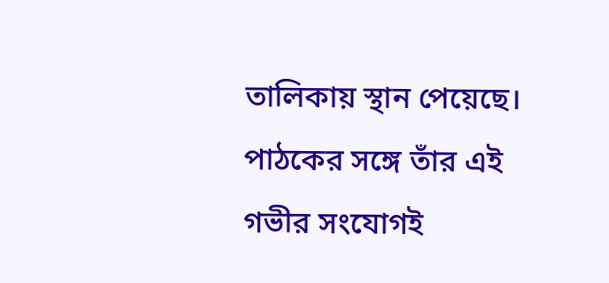তালিকায় স্থান পেয়েছে। পাঠকের সঙ্গে তাঁর এই গভীর সংযোগই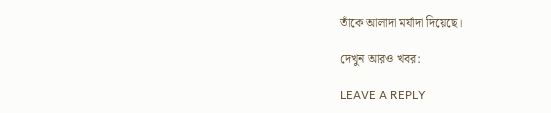তাঁকে আলাদা মর্যাদা দিয়েছে।

দেখুন আরও খবর:

LEAVE A REPLY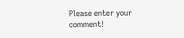Please enter your comment!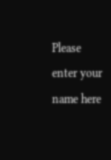Please enter your name here